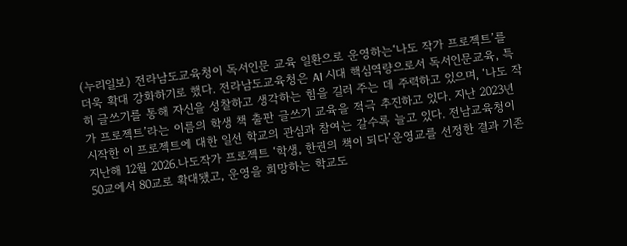(누리일보) 전라남도교육청이 독서인문 교육 일환으로 운영하는‘나도 작가 프로젝트’를 더욱 확대 강화하기로 했다. 전라남도교육청은 AI 시대 핵심역량으로서 독서인문교육, 특히 글쓰기를 통해 자신을 성찰하고 생각하는 힘을 길러 주는 데 주력하고 있으며, ‘나도 작가 프로젝트’라는 이름의 학생 책 출판 글쓰기 교육을 적극 추진하고 있다. 지난 2023년 시작한 이 프로젝트에 대한 일선 학교의 관심과 참여는 갈수록 늘고 있다. 전남교육청이 지난해 12월 2026.나도작가 프로젝트 ‘학생, 한권의 책이 되다’운영교를 선정한 결과 기존 50교에서 80교로 확대됐고, 운영을 희망하는 학교도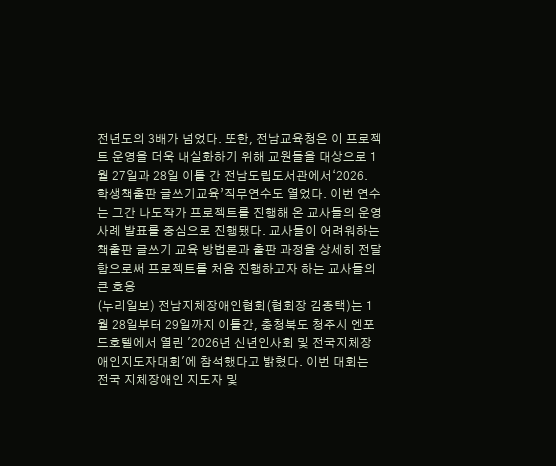전년도의 3배가 넘었다. 또한, 전남교육청은 이 프로젝트 운영을 더욱 내실화하기 위해 교원들을 대상으로 1월 27일과 28일 이틀 간 전남도립도서관에서‘2026. 학생책출판 글쓰기교육’직무연수도 열었다. 이번 연수는 그간 나도작가 프로젝트를 진행해 온 교사들의 운영사례 발표를 중심으로 진행됐다. 교사들이 어려워하는 책출판 글쓰기 교육 방법론과 출판 과정을 상세히 전달함으로써 프로젝트를 처음 진행하고자 하는 교사들의 큰 호응
(누리일보) 전남지체장애인협회(협회장 김종택)는 1월 28일부터 29일까지 이틀간, 충청북도 청주시 엔포드호텔에서 열린 '2026년 신년인사회 및 전국지체장애인지도자대회'에 참석했다고 밝혔다. 이번 대회는 전국 지체장애인 지도자 및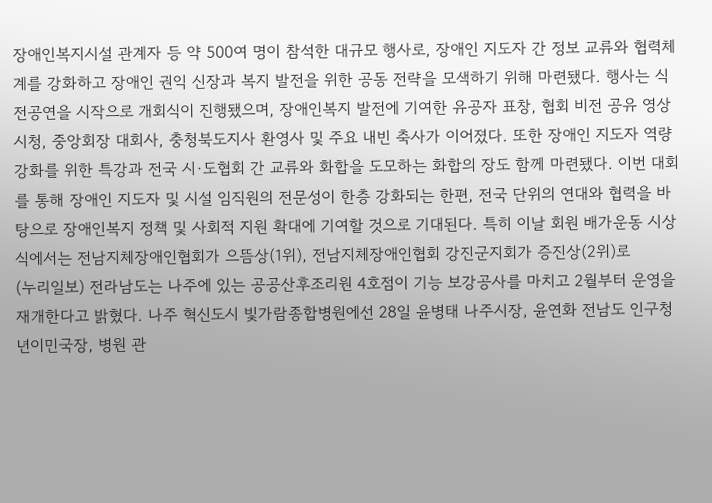장애인복지시설 관계자 등 약 500여 명이 참석한 대규모 행사로, 장애인 지도자 간 정보 교류와 협력체계를 강화하고 장애인 권익 신장과 복지 발전을 위한 공동 전략을 모색하기 위해 마련됐다. 행사는 식전공연을 시작으로 개회식이 진행됐으며, 장애인복지 발전에 기여한 유공자 표창, 협회 비전 공유 영상 시청, 중앙회장 대회사, 충청북도지사 환영사 및 주요 내빈 축사가 이어졌다. 또한 장애인 지도자 역량 강화를 위한 특강과 전국 시·도협회 간 교류와 화합을 도모하는 화합의 장도 함께 마련됐다. 이번 대회를 통해 장애인 지도자 및 시설 임직원의 전문성이 한층 강화되는 한편, 전국 단위의 연대와 협력을 바탕으로 장애인복지 정책 및 사회적 지원 확대에 기여할 것으로 기대된다. 특히 이날 회원 배가운동 시상식에서는 전남지체장애인협회가 으뜸상(1위), 전남지체장애인협회 강진군지회가 증진상(2위)로
(누리일보) 전라남도는 나주에 있는 공공산후조리원 4호점이 기능 보강공사를 마치고 2월부터 운영을 재개한다고 밝혔다. 나주 혁신도시 빛가람종합병원에선 28일 윤병태 나주시장, 윤연화 전남도 인구청년이민국장, 병원 관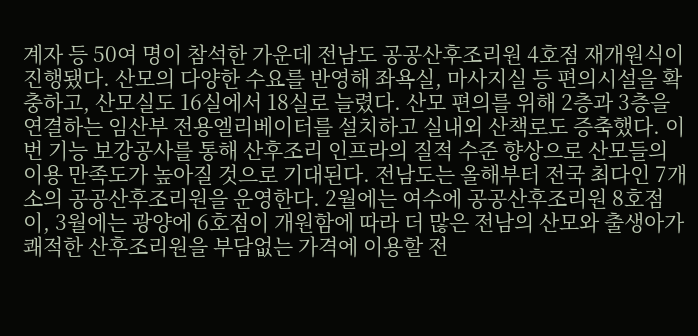계자 등 50여 명이 참석한 가운데 전남도 공공산후조리원 4호점 재개원식이 진행됐다. 산모의 다양한 수요를 반영해 좌욕실, 마사지실 등 편의시설을 확충하고, 산모실도 16실에서 18실로 늘렸다. 산모 편의를 위해 2층과 3층을 연결하는 임산부 전용엘리베이터를 설치하고 실내외 산책로도 증축했다. 이번 기능 보강공사를 통해 산후조리 인프라의 질적 수준 향상으로 산모들의 이용 만족도가 높아질 것으로 기대된다. 전남도는 올해부터 전국 최다인 7개소의 공공산후조리원을 운영한다. 2월에는 여수에 공공산후조리원 8호점이, 3월에는 광양에 6호점이 개원함에 따라 더 많은 전남의 산모와 출생아가 쾌적한 산후조리원을 부담없는 가격에 이용할 전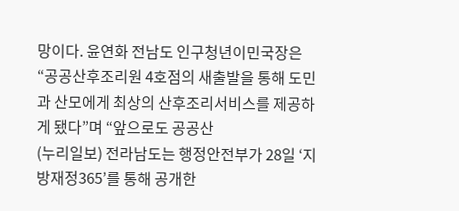망이다. 윤연화 전남도 인구청년이민국장은 “공공산후조리원 4호점의 새출발을 통해 도민과 산모에게 최상의 산후조리서비스를 제공하게 됐다”며 “앞으로도 공공산
(누리일보) 전라남도는 행정안전부가 28일 ‘지방재정365’를 통해 공개한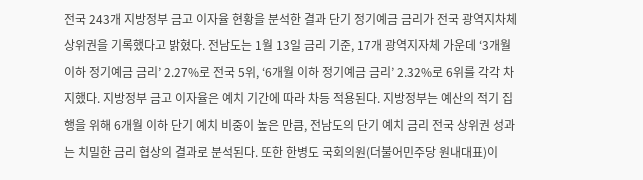전국 243개 지방정부 금고 이자율 현황을 분석한 결과 단기 정기예금 금리가 전국 광역지차체 상위권을 기록했다고 밝혔다. 전남도는 1월 13일 금리 기준, 17개 광역지자체 가운데 ‘3개월 이하 정기예금 금리’ 2.27%로 전국 5위, ‘6개월 이하 정기예금 금리’ 2.32%로 6위를 각각 차지했다. 지방정부 금고 이자율은 예치 기간에 따라 차등 적용된다. 지방정부는 예산의 적기 집행을 위해 6개월 이하 단기 예치 비중이 높은 만큼, 전남도의 단기 예치 금리 전국 상위권 성과는 치밀한 금리 협상의 결과로 분석된다. 또한 한병도 국회의원(더불어민주당 원내대표)이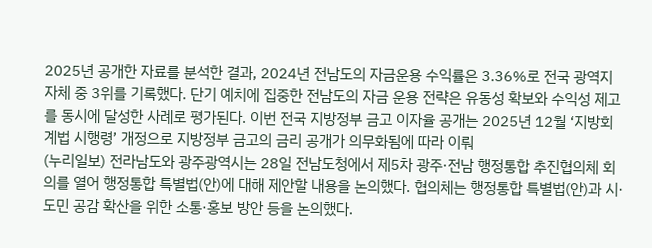2025년 공개한 자료를 분석한 결과, 2024년 전남도의 자금운용 수익률은 3.36%로 전국 광역지자체 중 3위를 기록했다. 단기 예치에 집중한 전남도의 자금 운용 전략은 유동성 확보와 수익성 제고를 동시에 달성한 사례로 평가된다. 이번 전국 지방정부 금고 이자율 공개는 2025년 12월 ‘지방회계법 시행령’ 개정으로 지방정부 금고의 금리 공개가 의무화됨에 따라 이뤄
(누리일보) 전라남도와 광주광역시는 28일 전남도청에서 제5차 광주·전남 행정통합 추진협의체 회의를 열어 행정통합 특별법(안)에 대해 제안할 내용을 논의했다. 협의체는 행정통합 특별법(안)과 시·도민 공감 확산을 위한 소통·홍보 방안 등을 논의했다.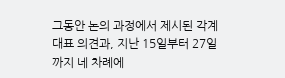그동안 논의 과정에서 제시된 각계 대표 의견과, 지난 15일부터 27일까지 네 차례에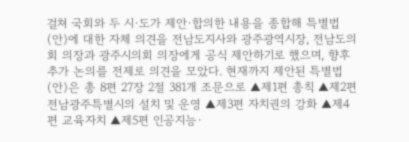걸쳐 국회와 두 시·도가 제안·합의한 내용을 종합해 특별법(안)에 대한 자체 의견을 전남도지사와 광주광역시장, 전남도의회 의장과 광주시의회 의장에게 공식 제안하기로 했으며, 향후 추가 논의를 전제로 의견을 모았다. 현재까지 제안된 특별법(안)은 총 8편 27장 2절 381개 조문으로 ▲제1편 총칙 ▲제2편 전남광주특별시의 설치 및 운영 ▲제3편 자치권의 강화 ▲제4편 교육자치 ▲제5편 인공지능·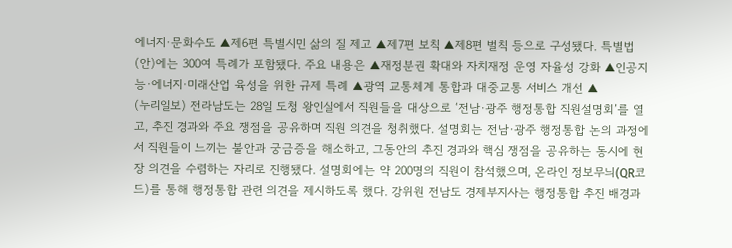에너지·문화수도 ▲제6편 특별시민 삶의 질 제고 ▲제7편 보칙 ▲제8편 벌칙 등으로 구성됐다. 특별법(안)에는 300여 특례가 포함됐다. 주요 내용은 ▲재정분권 확대와 자치재정 운영 자율성 강화 ▲인공지능·에너지·미래산업 육성을 위한 규제 특례 ▲광역 교통체계 통합과 대중교통 서비스 개선 ▲
(누리일보) 전라남도는 28일 도청 왕인실에서 직원들을 대상으로 ‘전남·광주 행정통합 직원설명회’를 열고, 추진 경과와 주요 쟁점을 공유하며 직원 의견을 청취했다. 설명회는 전남·광주 행정통합 논의 과정에서 직원들이 느끼는 불안과 궁금증을 해소하고, 그동안의 추진 경과와 핵심 쟁점을 공유하는 동시에 현장 의견을 수렴하는 자리로 진행됐다. 설명회에는 약 200명의 직원이 참석했으며, 온라인 정보무늬(QR코드)를 통해 행정통합 관련 의견을 제시하도록 했다. 강위원 전남도 경제부지사는 행정통합 추진 배경과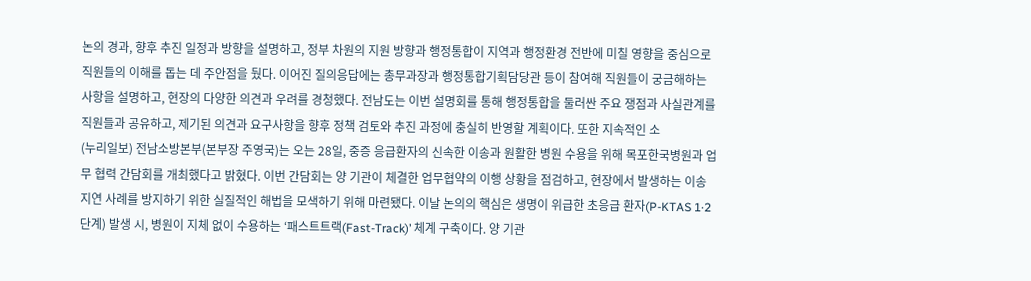논의 경과, 향후 추진 일정과 방향을 설명하고, 정부 차원의 지원 방향과 행정통합이 지역과 행정환경 전반에 미칠 영향을 중심으로 직원들의 이해를 돕는 데 주안점을 뒀다. 이어진 질의응답에는 총무과장과 행정통합기획담당관 등이 참여해 직원들이 궁금해하는 사항을 설명하고, 현장의 다양한 의견과 우려를 경청했다. 전남도는 이번 설명회를 통해 행정통합을 둘러싼 주요 쟁점과 사실관계를 직원들과 공유하고, 제기된 의견과 요구사항을 향후 정책 검토와 추진 과정에 충실히 반영할 계획이다. 또한 지속적인 소
(누리일보) 전남소방본부(본부장 주영국)는 오는 28일, 중증 응급환자의 신속한 이송과 원활한 병원 수용을 위해 목포한국병원과 업무 협력 간담회를 개최했다고 밝혔다. 이번 간담회는 양 기관이 체결한 업무협약의 이행 상황을 점검하고, 현장에서 발생하는 이송 지연 사례를 방지하기 위한 실질적인 해법을 모색하기 위해 마련됐다. 이날 논의의 핵심은 생명이 위급한 초응급 환자(P-KTAS 1·2단계) 발생 시, 병원이 지체 없이 수용하는 ‘패스트트랙(Fast-Track)’ 체계 구축이다. 양 기관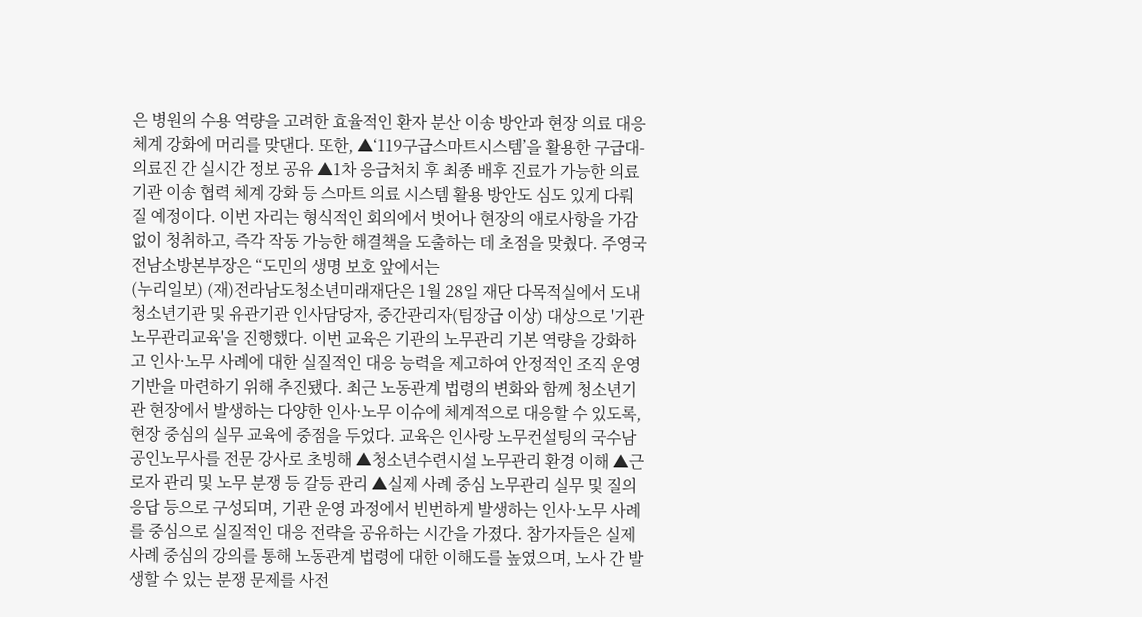은 병원의 수용 역량을 고려한 효율적인 환자 분산 이송 방안과 현장 의료 대응 체계 강화에 머리를 맞댄다. 또한, ▲‘119구급스마트시스템’을 활용한 구급대-의료진 간 실시간 정보 공유 ▲1차 응급처치 후 최종 배후 진료가 가능한 의료기관 이송 협력 체계 강화 등 스마트 의료 시스템 활용 방안도 심도 있게 다뤄질 예정이다. 이번 자리는 형식적인 회의에서 벗어나 현장의 애로사항을 가감 없이 청취하고, 즉각 작동 가능한 해결책을 도출하는 데 초점을 맞췄다. 주영국 전남소방본부장은 “도민의 생명 보호 앞에서는
(누리일보) (재)전라남도청소년미래재단은 1월 28일 재단 다목적실에서 도내 청소년기관 및 유관기관 인사담당자, 중간관리자(팀장급 이상) 대상으로 '기관 노무관리교육'을 진행했다. 이번 교육은 기관의 노무관리 기본 역량을 강화하고 인사·노무 사례에 대한 실질적인 대응 능력을 제고하여 안정적인 조직 운영 기반을 마련하기 위해 추진됐다. 최근 노동관계 법령의 변화와 함께 청소년기관 현장에서 발생하는 다양한 인사·노무 이슈에 체계적으로 대응할 수 있도록, 현장 중심의 실무 교육에 중점을 두었다. 교육은 인사랑 노무컨설팅의 국수남 공인노무사를 전문 강사로 초빙해 ▲청소년수련시설 노무관리 환경 이해 ▲근로자 관리 및 노무 분쟁 등 갈등 관리 ▲실제 사례 중심 노무관리 실무 및 질의응답 등으로 구성되며, 기관 운영 과정에서 빈번하게 발생하는 인사·노무 사례를 중심으로 실질적인 대응 전략을 공유하는 시간을 가졌다. 참가자들은 실제 사례 중심의 강의를 통해 노동관계 법령에 대한 이해도를 높였으며, 노사 간 발생할 수 있는 분쟁 문제를 사전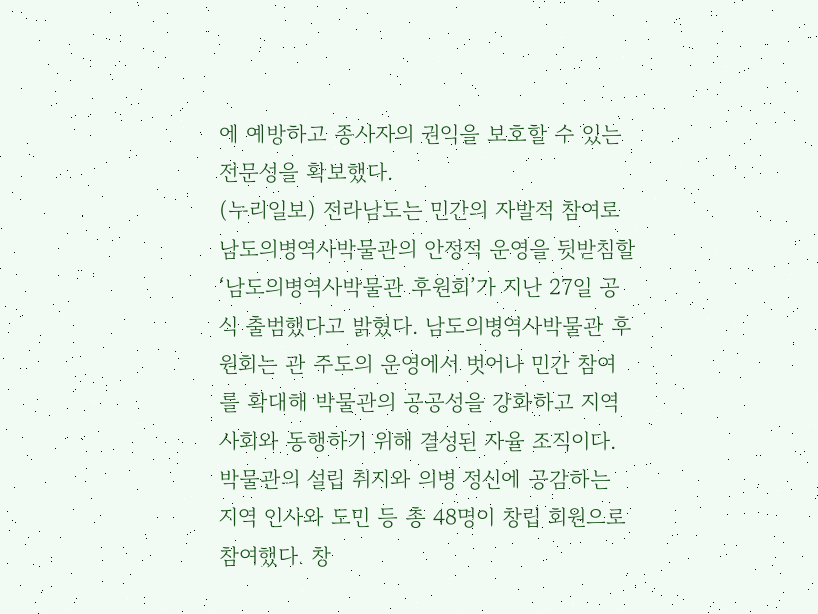에 예방하고 종사자의 권익을 보호할 수 있는 전문성을 확보했다.
(누리일보) 전라남도는 민간의 자발적 참여로 남도의병역사박물관의 안정적 운영을 뒷받침할 ‘남도의병역사박물관 후원회’가 지난 27일 공식 출범했다고 밝혔다. 남도의병역사박물관 후원회는 관 주도의 운영에서 벗어나 민간 참여를 확대해 박물관의 공공성을 강화하고 지역사회와 동행하기 위해 결성된 자율 조직이다. 박물관의 설립 취지와 의병 정신에 공감하는 지역 인사와 도민 등 총 48명이 창립 회원으로 참여했다. 창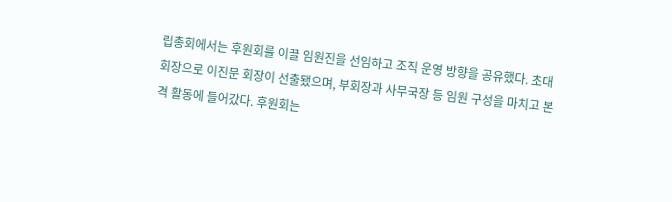립총회에서는 후원회를 이끌 임원진을 선임하고 조직 운영 방향을 공유했다. 초대 회장으로 이진문 회장이 선출됐으며, 부회장과 사무국장 등 임원 구성을 마치고 본격 활동에 들어갔다. 후원회는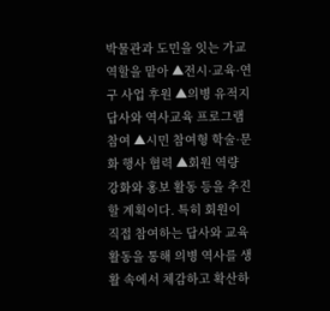박물관과 도민을 잇는 가교 역할을 맡아 ▲전시·교육·연구 사업 후원 ▲의병 유적지 답사와 역사교육 프로그램 참여 ▲시민 참여형 학술·문화 행사 협력 ▲회원 역량 강화와 홍보 활동 등을 추진할 계획이다. 특히 회원이 직접 참여하는 답사와 교육 활동을 통해 의병 역사를 생활 속에서 체감하고 확산하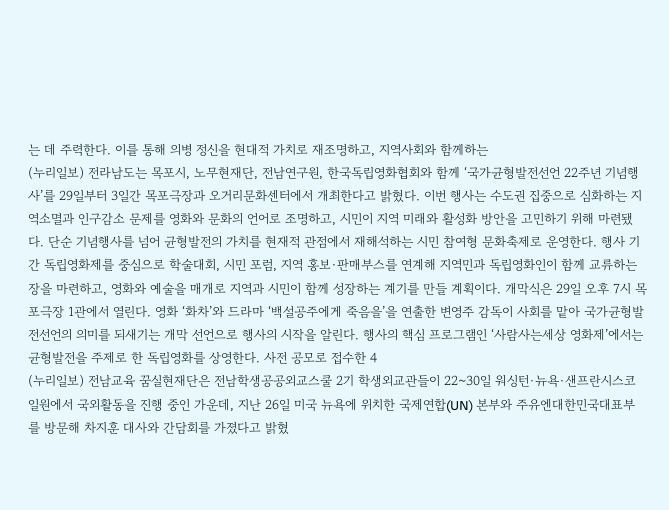는 데 주력한다. 이를 통해 의병 정신을 현대적 가치로 재조명하고, 지역사회와 함께하는
(누리일보) 전라남도는 목포시, 노무현재단, 전남연구원, 한국독립영화협회와 함께 ‘국가균형발전선언 22주년 기념행사’를 29일부터 3일간 목포극장과 오거리문화센터에서 개최한다고 밝혔다. 이번 행사는 수도권 집중으로 심화하는 지역소멸과 인구감소 문제를 영화와 문화의 언어로 조명하고, 시민이 지역 미래와 활성화 방안을 고민하기 위해 마련됐다. 단순 기념행사를 넘어 균형발전의 가치를 현재적 관점에서 재해석하는 시민 참여형 문화축제로 운영한다. 행사 기간 독립영화제를 중심으로 학술대회, 시민 포럼, 지역 홍보·판매부스를 연계해 지역민과 독립영화인이 함께 교류하는 장을 마련하고, 영화와 예술을 매개로 지역과 시민이 함께 성장하는 계기를 만들 계획이다. 개막식은 29일 오후 7시 목포극장 1관에서 열린다. 영화 ‘화차’와 드라마 ‘백설공주에게 죽음을’을 연출한 변영주 감독이 사회를 맡아 국가균형발전선언의 의미를 되새기는 개막 선언으로 행사의 시작을 알린다. 행사의 핵심 프로그램인 ‘사람사는세상 영화제’에서는 균형발전을 주제로 한 독립영화를 상영한다. 사전 공모로 접수한 4
(누리일보) 전남교육 꿈실현재단은 전남학생공공외교스쿨 2기 학생외교관들이 22~30일 워싱턴·뉴욕·샌프란시스코 일원에서 국외활동을 진행 중인 가운데, 지난 26일 미국 뉴욕에 위치한 국제연합(UN) 본부와 주유엔대한민국대표부를 방문해 차지훈 대사와 간담회를 가졌다고 밝혔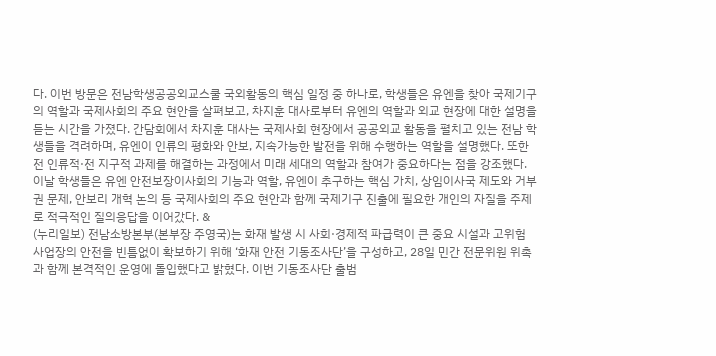다. 이번 방문은 전남학생공공외교스쿨 국외활동의 핵심 일정 중 하나로, 학생들은 유엔을 찾아 국제기구의 역할과 국제사회의 주요 현안을 살펴보고, 차지훈 대사로부터 유엔의 역할과 외교 현장에 대한 설명을 듣는 시간을 가졌다. 간담회에서 차지훈 대사는 국제사회 현장에서 공공외교 활동을 펼치고 있는 전남 학생들을 격려하며, 유엔이 인류의 평화와 안보, 지속가능한 발전을 위해 수행하는 역할을 설명했다. 또한 전 인류적·전 지구적 과제를 해결하는 과정에서 미래 세대의 역할과 참여가 중요하다는 점을 강조했다. 이날 학생들은 유엔 안전보장이사회의 기능과 역할, 유엔이 추구하는 핵심 가치, 상임이사국 제도와 거부권 문제, 안보리 개혁 논의 등 국제사회의 주요 현안과 함께 국제기구 진출에 필요한 개인의 자질을 주제로 적극적인 질의응답을 이어갔다. &
(누리일보) 전남소방본부(본부장 주영국)는 화재 발생 시 사회·경제적 파급력이 큰 중요 시설과 고위험 사업장의 안전을 빈틈없이 확보하기 위해 ‘화재 안전 기동조사단’을 구성하고, 28일 민간 전문위원 위촉과 함께 본격적인 운영에 돌입했다고 밝혔다. 이번 기동조사단 출범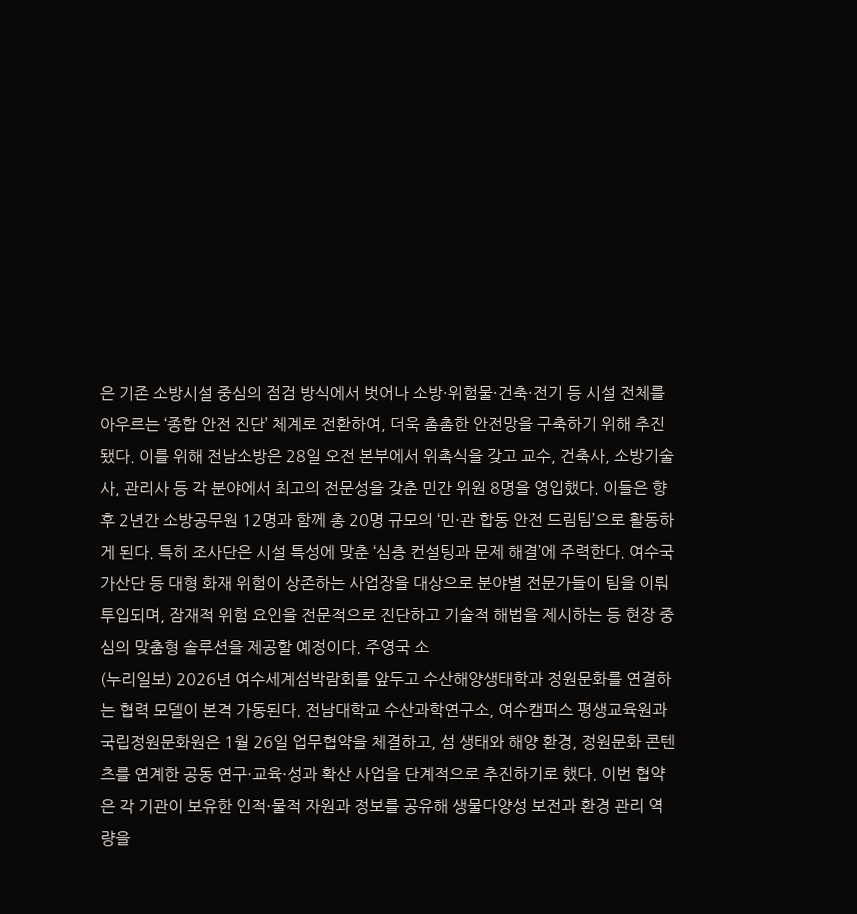은 기존 소방시설 중심의 점검 방식에서 벗어나 소방·위험물·건축·전기 등 시설 전체를 아우르는 ‘종합 안전 진단’ 체계로 전환하여, 더욱 촘촘한 안전망을 구축하기 위해 추진됐다. 이를 위해 전남소방은 28일 오전 본부에서 위촉식을 갖고 교수, 건축사, 소방기술사, 관리사 등 각 분야에서 최고의 전문성을 갖춘 민간 위원 8명을 영입했다. 이들은 향후 2년간 소방공무원 12명과 함께 총 20명 규모의 ‘민·관 합동 안전 드림팀’으로 활동하게 된다. 특히 조사단은 시설 특성에 맞춘 ‘심층 컨설팅과 문제 해결’에 주력한다. 여수국가산단 등 대형 화재 위험이 상존하는 사업장을 대상으로 분야별 전문가들이 팀을 이뤄 투입되며, 잠재적 위험 요인을 전문적으로 진단하고 기술적 해법을 제시하는 등 현장 중심의 맞춤형 솔루션을 제공할 예정이다. 주영국 소
(누리일보) 2026년 여수세계섬박람회를 앞두고 수산해양생태학과 정원문화를 연결하는 협력 모델이 본격 가동된다. 전남대학교 수산과학연구소, 여수캠퍼스 평생교육원과 국립정원문화원은 1월 26일 업무협약을 체결하고, 섬 생태와 해양 환경, 정원문화 콘텐츠를 연계한 공동 연구·교육·성과 확산 사업을 단계적으로 추진하기로 했다. 이번 협약은 각 기관이 보유한 인적·물적 자원과 정보를 공유해 생물다양성 보전과 환경 관리 역량을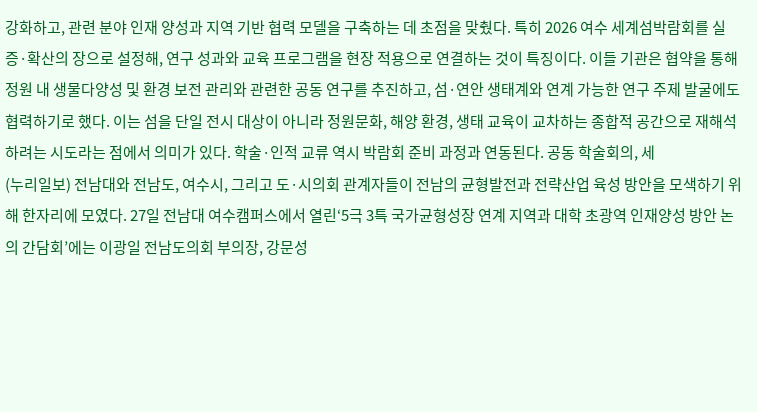강화하고, 관련 분야 인재 양성과 지역 기반 협력 모델을 구축하는 데 초점을 맞췄다. 특히 2026 여수 세계섬박람회를 실증·확산의 장으로 설정해, 연구 성과와 교육 프로그램을 현장 적용으로 연결하는 것이 특징이다. 이들 기관은 협약을 통해 정원 내 생물다양성 및 환경 보전 관리와 관련한 공동 연구를 추진하고, 섬·연안 생태계와 연계 가능한 연구 주제 발굴에도 협력하기로 했다. 이는 섬을 단일 전시 대상이 아니라 정원문화, 해양 환경, 생태 교육이 교차하는 종합적 공간으로 재해석하려는 시도라는 점에서 의미가 있다. 학술·인적 교류 역시 박람회 준비 과정과 연동된다. 공동 학술회의, 세
(누리일보) 전남대와 전남도, 여수시, 그리고 도·시의회 관계자들이 전남의 균형발전과 전략산업 육성 방안을 모색하기 위해 한자리에 모였다. 27일 전남대 여수캠퍼스에서 열린‘5극 3특 국가균형성장 연계 지역과 대학 초광역 인재양성 방안 논의 간담회’에는 이광일 전남도의회 부의장, 강문성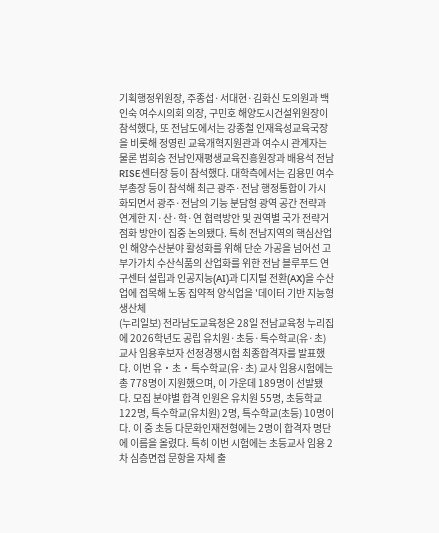기획행정위원장, 주종섭·서대현·김화신 도의원과 백인숙 여수시의회 의장, 구민호 해양도시건설위원장이 참석했다, 또 전남도에서는 강종철 인재육성교육국장을 비롯해 정영린 교육개혁지원관과 여수시 관계자는 물론 범희승 전남인재평생교육진흥원장과 배용석 전남RISE센터장 등이 참석했다. 대학측에서는 김용민 여수부총장 등이 참석해 최근 광주·전남 행정통합이 가시화되면서 광주·전남의 기능 분담형 광역 공간 전략과 연계한 지·산·학·연 협력방안 및 권역별 국가 전략거점화 방안이 집중 논의됐다. 특히 전남지역의 핵심산업인 해양수산분야 활성화를 위해 단순 가공을 넘어선 고부가가치 수산식품의 산업화를 위한 전남 블루푸드 연구센터 설립과 인공지능(AI)과 디지털 전환(AX)을 수산업에 접목해 노동 집약적 양식업을 '데이터 기반 지능형 생산체
(누리일보) 전라남도교육청은 28일 전남교육청 누리집에 2026학년도 공립 유치원·초등·특수학교(유·초) 교사 임용후보자 선정경쟁시험 최종합격자를 발표했다. 이번 유‧초‧특수학교(유·초) 교사 임용시험에는 총 778명이 지원했으며, 이 가운데 189명이 선발됐다. 모집 분야별 합격 인원은 유치원 55명, 초등학교 122명, 특수학교(유치원) 2명, 특수학교(초등) 10명이다. 이 중 초등 다문화인재전형에는 2명이 합격자 명단에 이름을 올렸다. 특히 이번 시험에는 초등교사 임용 2차 심층면접 문항을 자체 출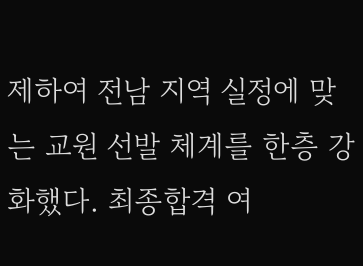제하여 전남 지역 실정에 맞는 교원 선발 체계를 한층 강화했다. 최종합격 여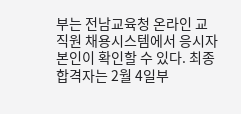부는 전남교육청 온라인 교직원 채용시스템에서 응시자 본인이 확인할 수 있다. 최종합격자는 2월 4일부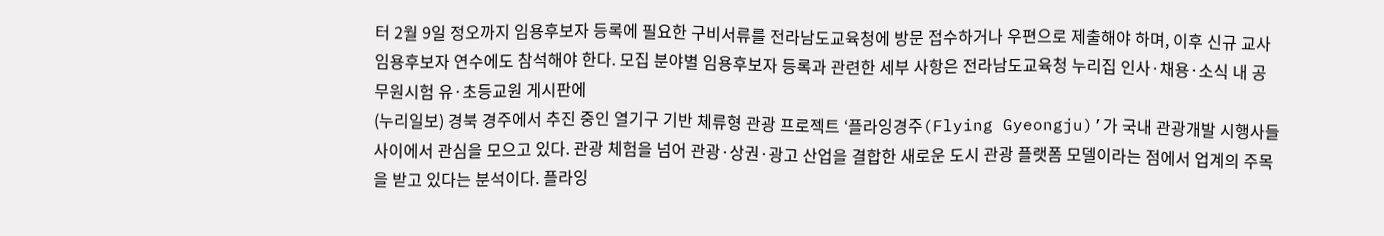터 2월 9일 정오까지 임용후보자 등록에 필요한 구비서류를 전라남도교육청에 방문 접수하거나 우편으로 제출해야 하며, 이후 신규 교사 임용후보자 연수에도 참석해야 한다. 모집 분야별 임용후보자 등록과 관련한 세부 사항은 전라남도교육청 누리집 인사·채용·소식 내 공무원시험 유·초등교원 게시판에
(누리일보) 경북 경주에서 추진 중인 열기구 기반 체류형 관광 프로젝트 ‘플라잉경주(Flying Gyeongju)’가 국내 관광개발 시행사들 사이에서 관심을 모으고 있다. 관광 체험을 넘어 관광·상권·광고 산업을 결합한 새로운 도시 관광 플랫폼 모델이라는 점에서 업계의 주목을 받고 있다는 분석이다. 플라잉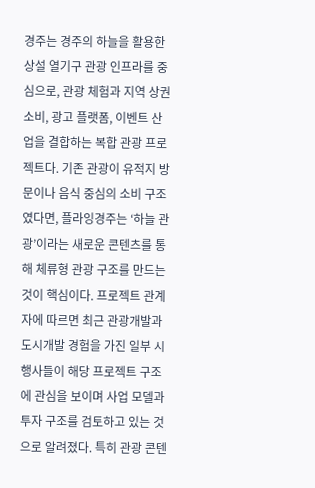경주는 경주의 하늘을 활용한 상설 열기구 관광 인프라를 중심으로, 관광 체험과 지역 상권 소비, 광고 플랫폼, 이벤트 산업을 결합하는 복합 관광 프로젝트다. 기존 관광이 유적지 방문이나 음식 중심의 소비 구조였다면, 플라잉경주는 ‘하늘 관광’이라는 새로운 콘텐츠를 통해 체류형 관광 구조를 만드는 것이 핵심이다. 프로젝트 관계자에 따르면 최근 관광개발과 도시개발 경험을 가진 일부 시행사들이 해당 프로젝트 구조에 관심을 보이며 사업 모델과 투자 구조를 검토하고 있는 것으로 알려졌다. 특히 관광 콘텐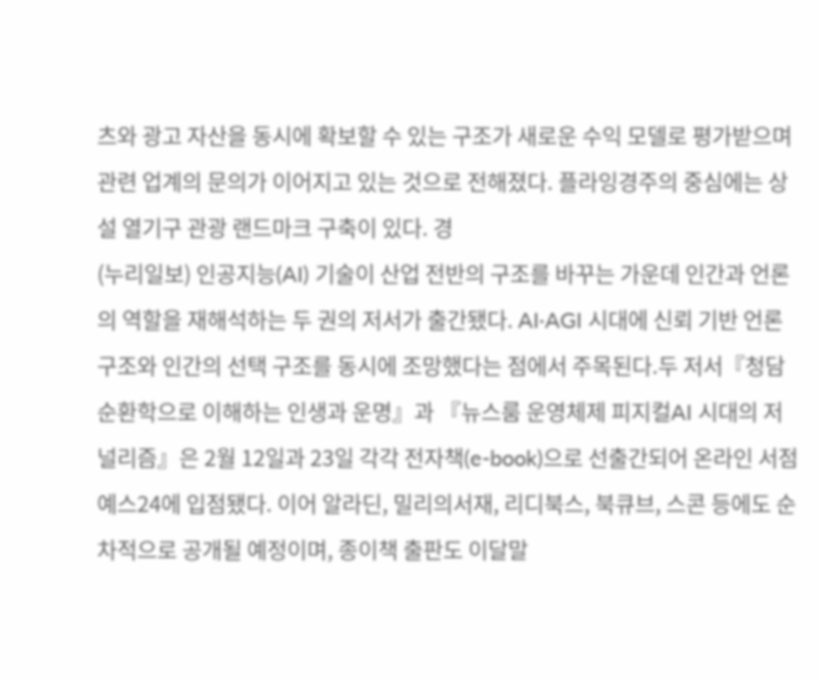츠와 광고 자산을 동시에 확보할 수 있는 구조가 새로운 수익 모델로 평가받으며 관련 업계의 문의가 이어지고 있는 것으로 전해졌다. 플라잉경주의 중심에는 상설 열기구 관광 랜드마크 구축이 있다. 경
(누리일보) 인공지능(AI) 기술이 산업 전반의 구조를 바꾸는 가운데 인간과 언론의 역할을 재해석하는 두 권의 저서가 출간됐다. AI·AGI 시대에 신뢰 기반 언론 구조와 인간의 선택 구조를 동시에 조망했다는 점에서 주목된다.두 저서『청담순환학으로 이해하는 인생과 운명』과 『뉴스룸 운영체제 피지컬AI 시대의 저널리즘』은 2월 12일과 23일 각각 전자책(e-book)으로 선출간되어 온라인 서점 예스24에 입점됐다. 이어 알라딘, 밀리의서재, 리디북스, 북큐브, 스콘 등에도 순차적으로 공개될 예정이며, 종이책 출판도 이달말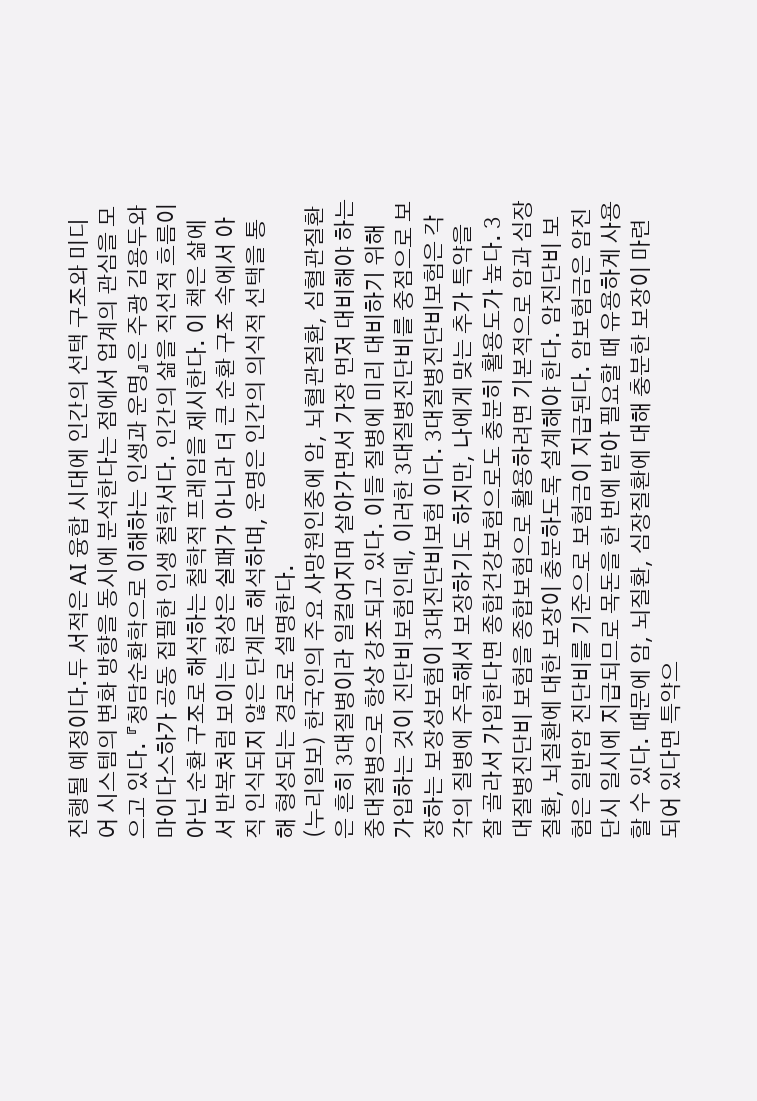진행될 예정이다.두 서적은 AI 융합 시대에 인간의 선택 구조와 미디어 시스템의 변화 방향을 동시에 분석한다는 점에서 업계의 관심을 모으고 있다. 『청담순환학으로 이해하는 인생과 운명』은 주광 김용두와 마이다스하가 공동 집필한 인생 철학서다. 인간의 삶을 직선적 흐름이 아닌 순환 구조로 해석하는 철학적 프레임을 제시한다. 이 책은 삶에서 반복처럼 보이는 현상은 실패가 아니라 더 큰 순환 구조 속에서 아직 인식되지 않은 단계로 해석하며, 운명은 인간의 의식적 선택을 통해 형성되는 경로로 설명한다.
(누리일보) 한국인의 주요 사망원인중에 암, 뇌혈관질환, 심혈관질환은 흔히 3대질병이라 일컬어지며 살아가면서 가장 먼저 대비해야 하는 중대질병으로 항상 강조되고 있다. 이들 질병에 미리 대비하기 위해 가입하는 것이 진단비보험인데, 이러한 3대질병진단비를 중점으로 보장하는 보장성보험이 3대진단비보험 이다. 3대질병진단비보험은 각각의 질병에 주목해서 보장하기도 하지만, 나에게 맞는 추가 특약을 잘 골라서 가입한다면 종합건강보험으로도 충분히 활용도가 높다. 3대질병진단비 보험을 종합보험으로 활용하려면 기본적으로 암과 심장질환, 뇌질환에 대한 보장이 충분하도록 설계해야 한다. 암진단비 보험은 일반암 진단비를 기준으로 보험금이 지급된다. 암보험금은 암진단시 일시에 지급되므로 목돈을 한 번에 받아 필요할 때 유용하게 사용할 수 있다. 때문에 암, 뇌질환, 심장질환에 대해 충분한 보장이 마련되어 있다면 특약으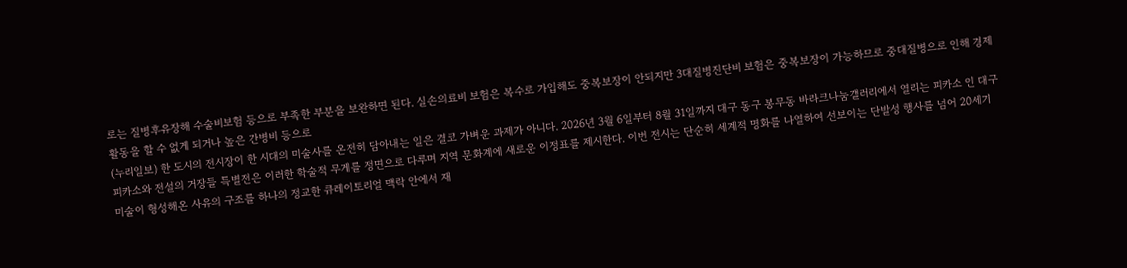로는 질병후유장해 수술비보험 등으로 부족한 부분을 보완하면 된다. 실손의료비 보험은 복수로 가입해도 중복보장이 안되지만 3대질병진단비 보험은 중복보장이 가능하므로 중대질병으로 인해 경제활동을 할 수 없게 되거나 높은 간병비 등으로
(누리일보) 한 도시의 전시장이 한 시대의 미술사를 온전히 담아내는 일은 결코 가벼운 과제가 아니다. 2026년 3월 6일부터 8월 31일까지 대구 동구 봉무동 바라크나눔갤러리에서 열리는 피카소 인 대구 피카소와 전설의 거장들 특별전은 이러한 학술적 무게를 정면으로 다루며 지역 문화계에 새로운 이정표를 제시한다. 이번 전시는 단순히 세계적 명화를 나열하여 선보이는 단발성 행사를 넘어 20세기 미술이 형성해온 사유의 구조를 하나의 정교한 큐레이토리얼 맥락 안에서 재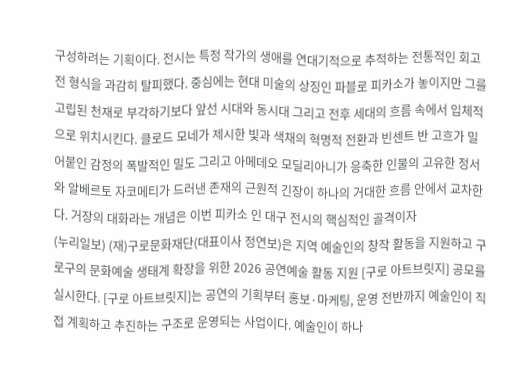구성하려는 기획이다. 전시는 특정 작가의 생애를 연대기적으로 추적하는 전통적인 회고전 형식을 과감히 탈피했다. 중심에는 현대 미술의 상징인 파블로 피카소가 놓이지만 그를 고립된 천재로 부각하기보다 앞선 시대와 동시대 그리고 전후 세대의 흐름 속에서 입체적으로 위치시킨다. 클로드 모네가 제시한 빛과 색채의 혁명적 전환과 빈센트 반 고흐가 밀어붙인 감정의 폭발적인 밀도 그리고 아메데오 모딜리아니가 응축한 인물의 고유한 정서와 알베르토 자코메티가 드러낸 존재의 근원적 긴장이 하나의 거대한 흐름 안에서 교차한다. 거장의 대화라는 개념은 이번 피카소 인 대구 전시의 핵심적인 골격이자
(누리일보) (재)구로문화재단(대표이사 정연보)은 지역 예술인의 창작 활동을 지원하고 구로구의 문화예술 생태계 확장을 위한 2026 공연예술 활동 지원 [구로 아트브릿지] 공모를 실시한다. [구로 아트브릿지]는 공연의 기획부터 홍보·마케팅, 운영 전반까지 예술인이 직접 계획하고 추진하는 구조로 운영되는 사업이다. 예술인이 하나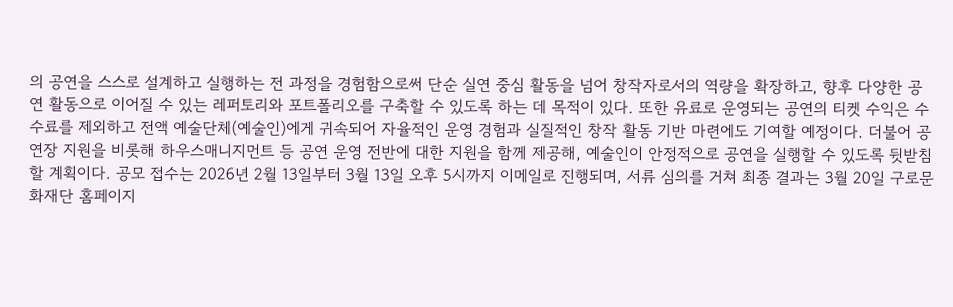의 공연을 스스로 설계하고 실행하는 전 과정을 경험함으로써 단순 실연 중심 활동을 넘어 창작자로서의 역량을 확장하고, 향후 다양한 공연 활동으로 이어질 수 있는 레퍼토리와 포트폴리오를 구축할 수 있도록 하는 데 목적이 있다. 또한 유료로 운영되는 공연의 티켓 수익은 수수료를 제외하고 전액 예술단체(예술인)에게 귀속되어 자율적인 운영 경험과 실질적인 창작 활동 기반 마련에도 기여할 예정이다. 더불어 공연장 지원을 비롯해 하우스매니지먼트 등 공연 운영 전반에 대한 지원을 함께 제공해, 예술인이 안정적으로 공연을 실행할 수 있도록 뒷받침할 계획이다. 공모 접수는 2026년 2월 13일부터 3월 13일 오후 5시까지 이메일로 진행되며, 서류 심의를 거쳐 최종 결과는 3월 20일 구로문화재단 홈페이지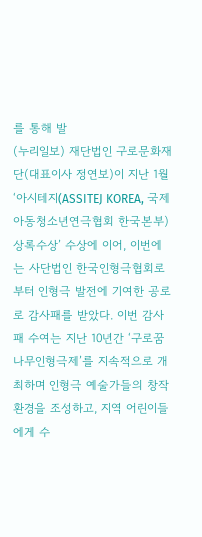를 통해 발
(누리일보) 재단법인 구로문화재단(대표이사 정연보)이 지난 1월 ‘아시테지(ASSITEJ KOREA, 국제아동청소년연극협회 한국본부) 상록수상’ 수상에 이어, 이번에는 사단법인 한국인형극협회로부터 인형극 발전에 기여한 공로로 감사패를 받았다. 이번 감사패 수여는 지난 10년간 ‘구로꿈나무인형극제’를 지속적으로 개최하며 인형극 예술가들의 창작 환경을 조성하고, 지역 어린이들에게 수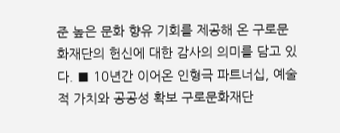준 높은 문화 향유 기회를 제공해 온 구로문화재단의 헌신에 대한 감사의 의미를 담고 있다. ■ 10년간 이어온 인형극 파트너십, 예술적 가치와 공공성 확보 구로문화재단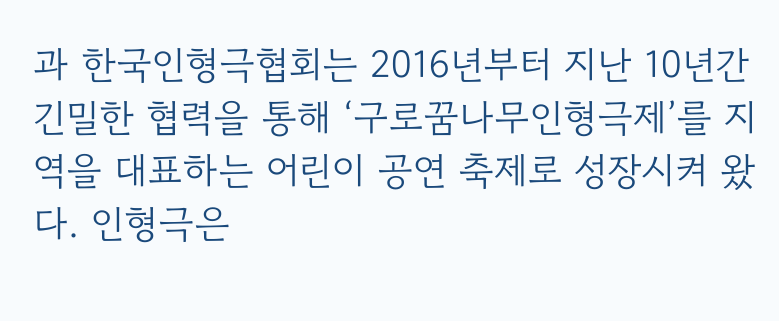과 한국인형극협회는 2016년부터 지난 10년간 긴밀한 협력을 통해 ‘구로꿈나무인형극제’를 지역을 대표하는 어린이 공연 축제로 성장시켜 왔다. 인형극은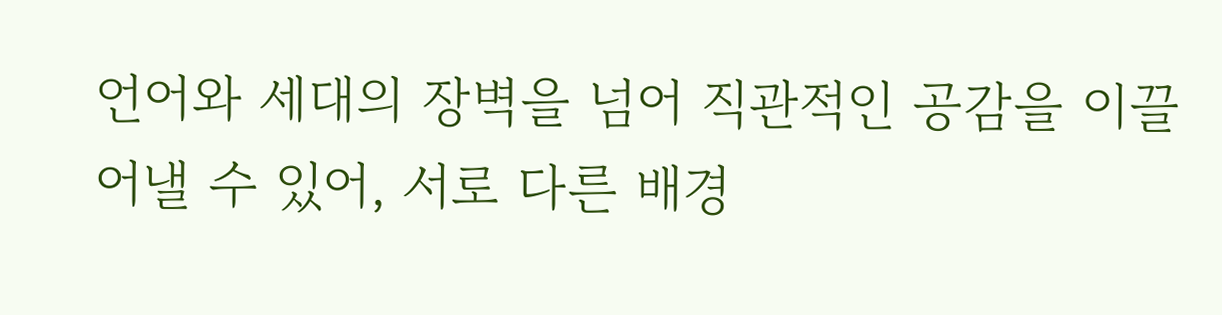언어와 세대의 장벽을 넘어 직관적인 공감을 이끌어낼 수 있어, 서로 다른 배경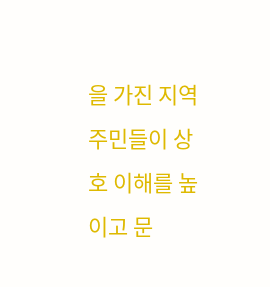을 가진 지역 주민들이 상호 이해를 높이고 문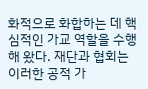화적으로 화합하는 데 핵심적인 가교 역할을 수행해 왔다. 재단과 협회는 이러한 공적 가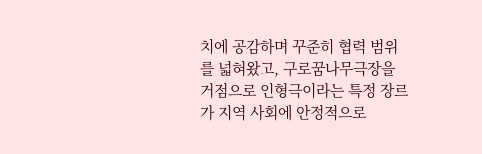치에 공감하며 꾸준히 협력 범위를 넓혀왔고, 구로꿈나무극장을 거점으로 인형극이라는 특정 장르가 지역 사회에 안정적으로